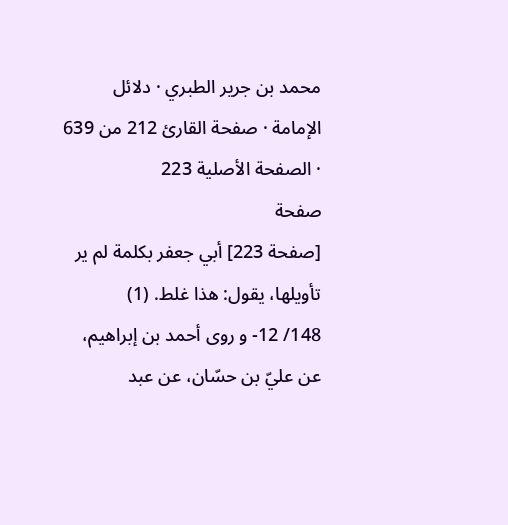محمد بن جرير الطبري · دلائل الإمامة · صفحة القارئ 212 من 639 · الصفحة الأصلية 223
صفحة
[صفحة 223] أبي جعفر بكلمة لم ير تأويلها، يقول: هذا غلط. (1)
148/ 12- و روى أحمد بن إبراهيم، عن عليّ بن حسّان، عن عبد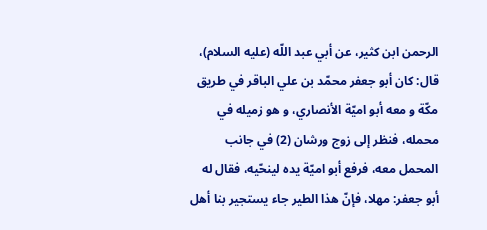الرحمن ابن كثير، عن أبي عبد اللّه (عليه السلام)، قال: كان أبو جعفر محمّد بن علي الباقر في طريق مكّة و معه أبو اميّة الأنصاري، و هو زميله في محمله، فنظر إلى زوج ورشان (2) في جانب المحمل معه، فرفع أبو اميّة يده لينحّيه، فقال له أبو جعفر: مهلا، فإنّ هذا الطير جاء يستجير بنا أهل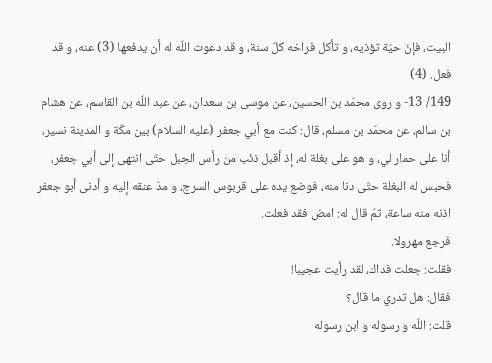البيت، فإنّ حيّة تؤذيه، و تأكل فراخه كلّ سنة، و قد دعوت اللّه له أن يدفعها (3) عنه، و قد فعل. (4)
149/ 13- و روى محمّد بن الحسين، عن موسى بن سعدان، عن عبد اللّه بن القاسم، عن هشام بن سالم، عن محمّد بن مسلم، قال: كنت مع أبي جعفر (عليه السلام) بين مكّة و المدينة نسير، أنا على حمار لي، و هو على بغلة له، إذ أقبل ذئب من رأس الجبل حتّى انتهى إلى أبي جعفر، فحبس له البغلة حتّى دنا منه، فوضع يده على قربوس السرج، و مدّ عنقه إليه و أدنى أبو جعفر اذنه منه ساعة، ثمّ قال له: امض فقد فعلت.
فرجع مهرولا.
فقلت: جعلت فداك، لقد رأيت عجيبا!
فقال: هل تدري ما قال؟
قلت: اللّه و رسوله و ابن رسوله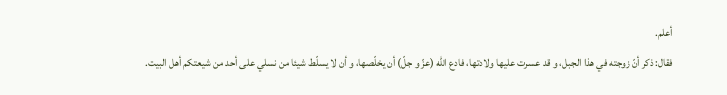أعلم.
فقال: ذكر أنّ زوجته في هذا الجبل، و قد عسرت عليها ولادتها، فادع اللّه (عزّ و جلّ) أن يخلّصها، و أن لا يسلّط شيئا من نسلي على أحد من شيعتكم أهل البيت.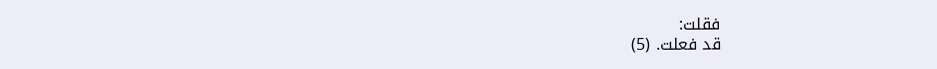فقلت:
قد فعلت. (5)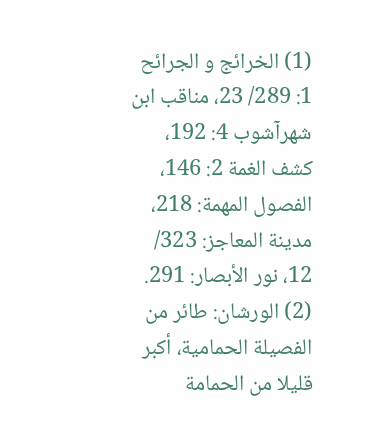(1) الخرائج و الجرائح 1: 289/ 23، مناقب ابن شهرآشوب 4: 192، كشف الغمة 2: 146، الفصول المهمة: 218، مدينة المعاجز: 323/ 12، نور الأبصار: 291.
(2) الورشان: طائر من الفصيلة الحمامية، أكبر قليلا من الحمامة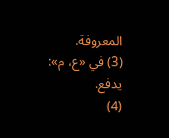المعروفة.
(3) في «ع، م»: يدفع.
(4)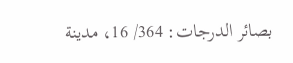بصائر الدرجات: 364/ 16، مدينة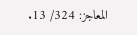المعاجز: 324/ 13.